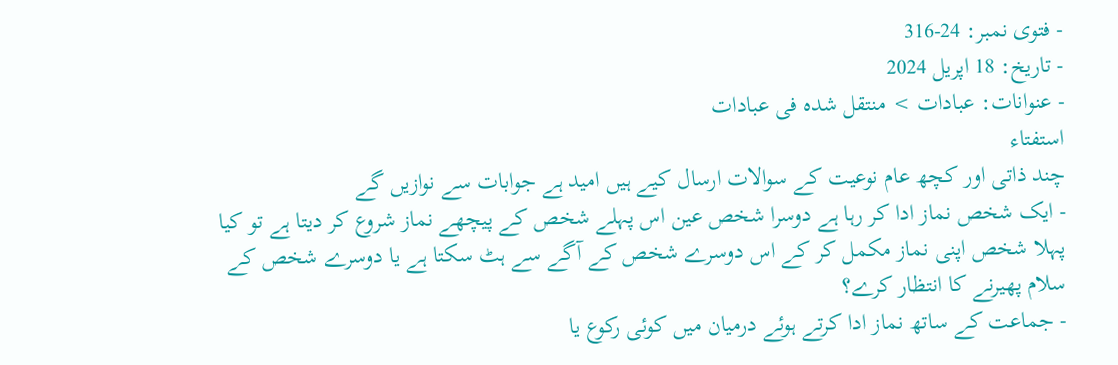- فتوی نمبر: 24-316
- تاریخ: 18 اپریل 2024
- عنوانات: عبادات > منتقل شدہ فی عبادات
استفتاء
چند ذاتی اور کچھ عام نوعیت کے سوالات ارسال کیے ہیں امید ہے جوابات سے نوازیں گے
- ایک شخص نماز ادا کر رہا ہے دوسرا شخص عین اس پہلے شخص کے پیچھے نماز شروع کر دیتا ہے تو کیا پہلا شخص اپنی نماز مکمل کر کے اس دوسرے شخص کے آگے سے ہٹ سکتا ہے یا دوسرے شخص کے سلام پھیرنے کا انتظار کرے؟
- جماعت کے ساتھ نماز ادا کرتے ہوئے درمیان میں کوئی رکوع یا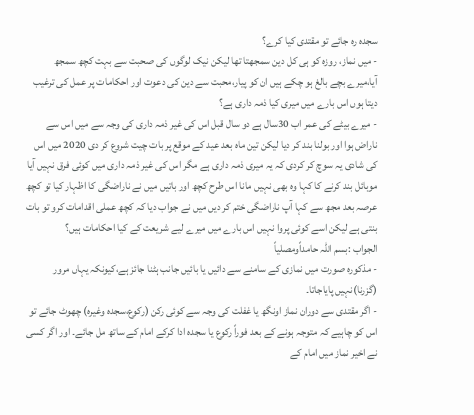سجدہ رہ جائے تو مقتدی کیا کرے؟
- میں نماز، روزہ کو ہی کل دین سمجھتا تھا لیکن نیک لوگوں کی صحبت سے بہت کچھ سمجھ آیا،میرے بچے بالغ ہو چکے ہیں ان کو پیار،محبت سے دین کی دعوت اور احکامات پر عمل کی ترغیب دیتا ہوں اس بارے میں میری کیا ذمہ داری ہے؟
- میرے بیٹے کی عمر اب 30سال ہے دو سال قبل اس کی غیر ذمہ داری کی وجہ سے میں اس سے ناراض ہوا اور بولنا بند کر دیا لیکن تین ماہ بعد عید کے موقع پر بات چیت شروع کر دی 2020 میں اس کی شادی یہ سوچ کر کردی کہ یہ میری ذمہ داری ہے مگر اس کی غیر ذمہ داری میں کوئی فرق نہیں آیا موبائل بند کرنے کا کہا وہ بھی نہیں مانا اس طرح کچھ اور باتیں میں نے ناراضگی کا اظہار کیا تو کچھ عرصہ بعد مجھ سے کہا آپ ناراضگی ختم کر دیں میں نے جواب دیا کہ کچھ عملی اقدامات کرو تو بات بنتی ہے لیکن اسے کوئی پروا نہیں اس بارے میں میرے لیے شریعت کے کیا احکامات ہیں؟
الجواب :بسم اللہ حامداًومصلیاً
- مذکورہ صورت میں نمازی کے سامنے سے دائیں یا بائیں جانب ہٹنا جائز ہے،کیونکہ یہاں مرور (گزرنا)نہیں پایاجاتا۔
- اگر مقتدی سے دوران نماز اونگھ یا غفلت کی وجہ سے کوئی رکن (رکوع،سجدہ وغیرہ) چھوٹ جائے تو اس کو چاہیے کہ متوجہ ہونے کے بعد فوراً رکوع یا سجدہ ادا کرکے امام کے ساتھ مل جائے۔ اور اگر کسی نے اخیر نماز میں امام کے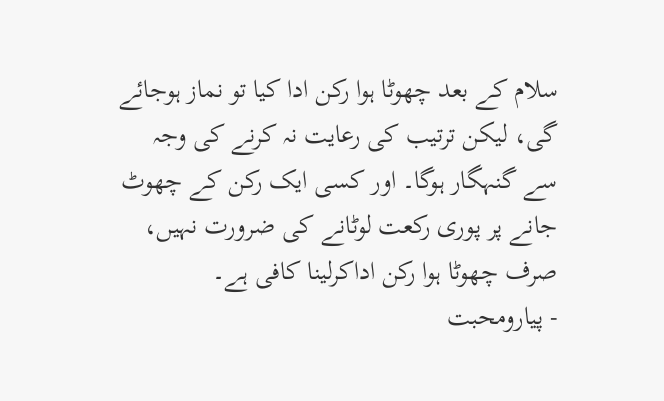سلام کے بعد چھوٹا ہوا رکن ادا کیا تو نماز ہوجائے گی، لیکن ترتیب کی رعایت نہ کرنے کی وجہ سے گنہگار ہوگا۔ اور کسی ایک رکن کے چھوٹ جانے پر پوری رکعت لوٹانے کی ضرورت نہیں، صرف چھوٹا ہوا رکن اداکرلینا کافی ہے۔
- پیارومحبت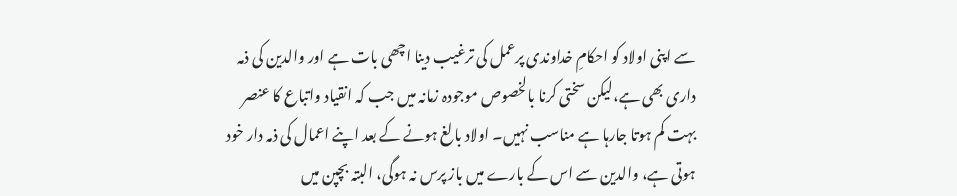سے اپنی اولاد کو احکامِ خداوندی پرعمل کی ترغیب دینا اچھی بات ہے اور والدین کی ذمہ داری بھی ہے،لیکن سختی کرنا بالخصوص موجودہ زمانہ میں جب کہ انقیاد واتباع کا عنصر بہت کم ہوتا جارہا ہے مناسب نہیں۔ اولاد بالغ ہونے کے بعد اپنے اعمال کی ذمہ دار خود ہوتی ہے، والدین سے اس کے بارے میں باز پرس نہ ہوگی، البتہ بچپن میں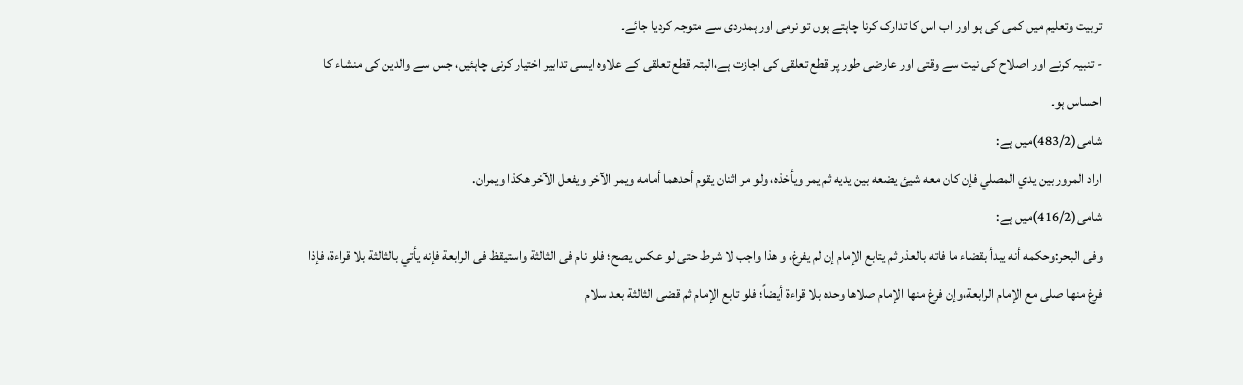تربیت وتعلیم میں کمی کی ہو اور اب اس کا تدارک کرنا چاہتے ہوں تو نرمی اور ہمدردی سے متوجہ کردیا جائے۔
- تنبیہ کرنے اور اصلاح کی نیت سے وقتی اور عارضی طور پر قطع تعلقی کی اجازت ہے،البتہ قطع تعلقی کے علاوہ ایسی تدابیر اختیار کرنی چاہئیں، جس سے والدین کی منشاء کا احساس ہو۔
شامی(483/2)میں ہے:
اراد المرور بین یدي المصلي فإن کان معه شيئ یضعه بین یديه ثم یمر ویأخذه، ولو مر اثنان یقوم أحدهما أمامه ویمر الآخر ویفعل الآخر هكذا ویمران.
شامی(416/2)میں ہے:
وفی البحر:وحكمه أنه یبدأ بقضاء ما فاته بالعذر ثم یتابع الإمام إن لم یفرغ، و هذا واجب لا شرط حتی لو عکس یصح؛ فلو نام فی الثالثة واستیقظ فی الرابعة فإنه یأتي بالثالثة بلا قراءة، فإذا فرغ منها صلی مع الإمام الرابعة،وإن فرغ منها الإمام صلاها وحده بلا قراءة أیضاً؛ فلو تابع الإمام ثم قضی الثالثة بعد سلام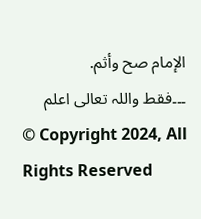الإمام صح وأثم.
۔۔۔فقط واللہ تعالی اعلم
© Copyright 2024, All Rights Reserved